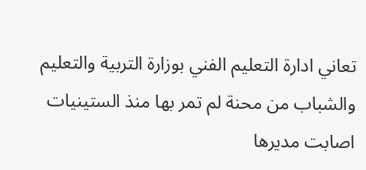تعاني ادارة التعليم الفني بوزارة التربية والتعليم والشباب من محنة لم تمر بها منذ الستينيات اصابت مديرها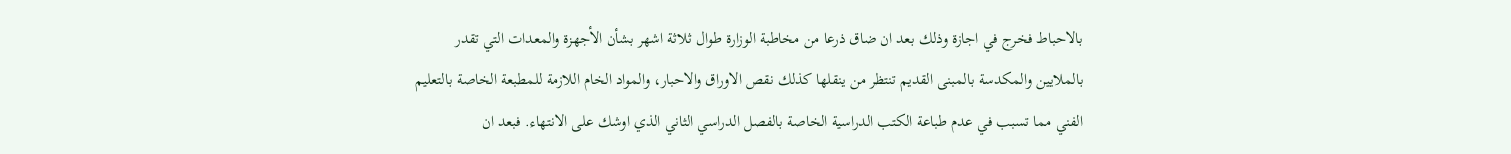بالاحباط فخرج في اجازة وذلك بعد ان ضاق ذرعا من مخاطبة الوزارة طوال ثلاثة اشهر بشأن الأجهزة والمعدات التي تقدر بالملايين والمكدسة بالمبنى القديم تنتظر من ينقلها كذلك نقص الاوراق والاحبار، والمواد الخام اللازمة للمطبعة الخاصة بالتعليم الفني مما تسبب في عدم طباعة الكتب الدراسية الخاصة بالفصل الدراسي الثاني الذي اوشك على الانتهاء. فبعد ان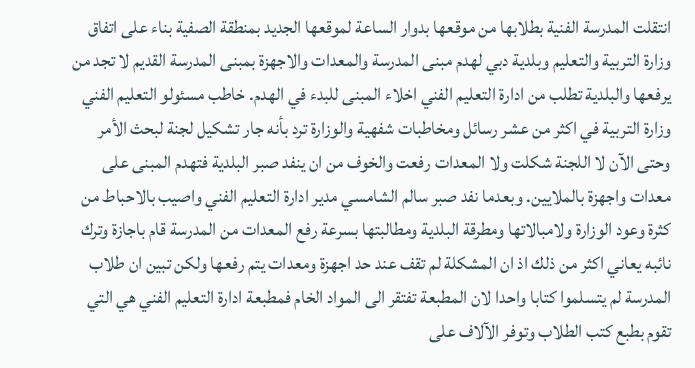انتقلت المدرسة الفنية بطلابها من موقعها بدوار الساعة لموقعها الجديد بمنطقة الصفية بناء على اتفاق وزارة التربية والتعليم وبلدية دبي لهدم مبنى المدرسة والمعدات والاجهزة بمبنى المدرسة القديم لا تجد من يرفعها والبلدية تطلب من ادارة التعليم الفني اخلاء المبنى للبدء في الهدم. خاطب مسئولو التعليم الفني وزارة التربية في اكثر من عشر رسائل ومخاطبات شفهية والوزارة ترد بأنه جار تشكيل لجنة لبحث الأمر وحتى الآن لا اللجنة شكلت ولا المعدات رفعت والخوف من ان ينفد صبر البلدية فتهدم المبنى على معدات واجهزة بالملايين. وبعدما نفد صبر سالم الشامسي مدير ادارة التعليم الفني واصيب بالاحباط من كثرة وعود الوزارة ولامبالاتها ومطرقة البلدية ومطالبتها بسرعة رفع المعدات من المدرسة قام باجازة وترك نائبه يعاني اكثر من ذلك اذ ان المشكلة لم تقف عند حد اجهزة ومعدات يتم رفعها ولكن تبين ان طلاب المدرسة لم يتسلموا كتابا واحدا لان المطبعة تفتقر الى المواد الخام فمطبعة ادارة التعليم الفني هي التي تقوم بطبع كتب الطلاب وتوفر الآلاف على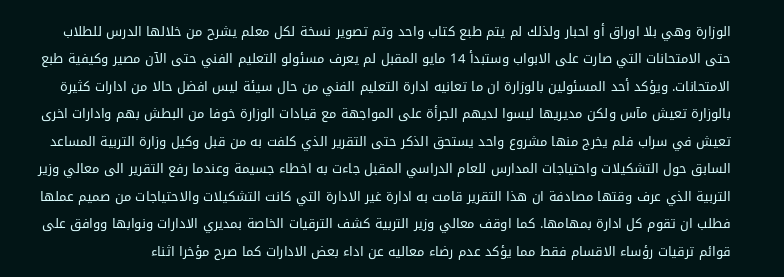الوزارة وهي بلا اوراق أو احبار ولذلك لم يتم طبع كتاب واحد وتم تصوير نسخة لكل معلم يشرح من خلالها الدرس للطلاب حتى الامتحانات التي صارت على الابواب وستبدأ 14 مايو المقبل لم يعرف مسئولو التعليم الفني حتى الآن مصير وكيفية طبع الامتحانات. ويؤكد أحد المسئولين بالوزارة ان ما تعانيه ادارة التعليم الفني من حال سيئة ليس افضل حالا من ادارات كثيرة بالوزارة تعيش مآس ولكن مديريها ليسوا لديهم الجرأة على المواجهة مع قيادات الوزارة خوفا من البطش بهم وادارات اخرى تعيش في سراب فلم يخرج منها مشروع واحد يستحق الذكر حتى التقرير الذي كلفت به من قبل وكيل وزارة التربية المساعد السابق حول التشكيلات واحتياجات المدارس للعام الدراسي المقبل جاءت به اخطاء جسيمة وعندما رفع التقرير الى معالي وزير التربية الذي عرف وقتها مصادفة ان هذا التقرير قامت به ادارة غير الادارة التي كانت التشكيلات والاحتياجات من صميم عملها فطلب ان تقوم كل ادارة بمهامها. كما اوقف معالي وزير التربية كشف الترقيات الخاصة بمديري الادارات ونوابها ووافق على قوائم ترقيات رؤساء الاقسام فقط مما يؤكد عدم رضاء معاليه عن اداء بعض الادارات كما صرح مؤخرا اثناء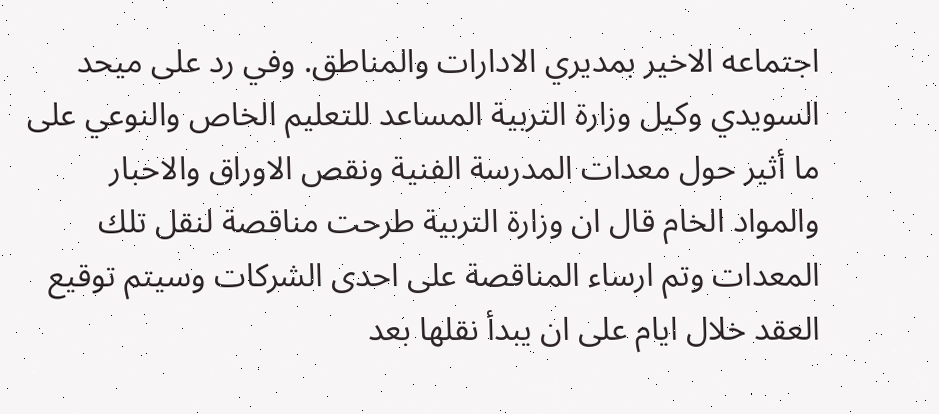اجتماعه الاخير بمديري الادارات والمناطق. وفي رد على ميحد السويدي وكيل وزارة التربية المساعد للتعليم الخاص والنوعي على ما أثير حول معدات المدرسة الفنية ونقص الاوراق والاحبار والمواد الخام قال ان وزارة التربية طرحت مناقصة لنقل تلك المعدات وتم ارساء المناقصة على احدى الشركات وسيتم توقيع العقد خلال ايام على ان يبدأ نقلها بعد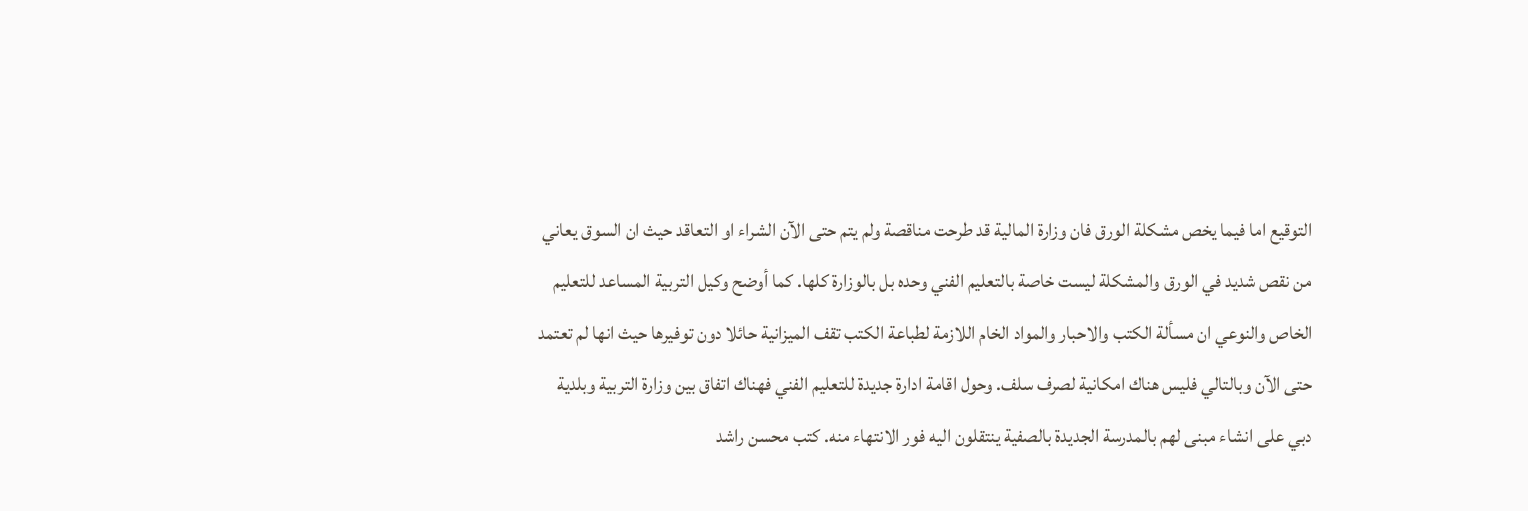التوقيع اما فيما يخص مشكلة الورق فان وزارة المالية قد طرحت مناقصة ولم يتم حتى الآن الشراء او التعاقد حيث ان السوق يعاني من نقص شديد في الورق والمشكلة ليست خاصة بالتعليم الفني وحده بل بالوزارة كلها. كما أوضح وكيل التربية المساعد للتعليم الخاص والنوعي ان مسألة الكتب والاحبار والمواد الخام اللازمة لطباعة الكتب تقف الميزانية حائلا دون توفيرها حيث انها لم تعتمد حتى الآن وبالتالي فليس هناك امكانية لصرف سلف. وحول اقامة ادارة جديدة للتعليم الفني فهناك اتفاق بين وزارة التربية وبلدية دبي على انشاء مبنى لهم بالمدرسة الجديدة بالصفية ينتقلون اليه فور الانتهاء منه. كتب محسن راشد